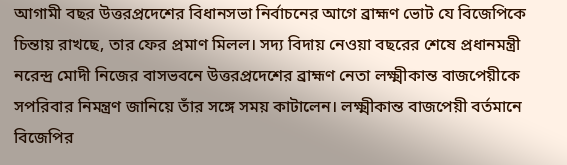আগামী বছর উত্তরপ্রদেশের বিধানসভা নির্বাচনের আগে ব্রাহ্মণ ভোট যে বিজেপিকে চিন্তায় রাখছে, তার ফের প্রমাণ মিলল। সদ্য বিদায় নেওয়া বছরের শেষে প্রধানমন্ত্রী নরেন্দ্র মোদী নিজের বাসভবনে উত্তরপ্রদেশের ব্রাহ্মণ নেতা লক্ষ্মীকান্ত বাজপেয়ীকে সপরিবার নিমন্ত্রণ জানিয়ে তাঁর সঙ্গে সময় কাটালেন। লক্ষ্মীকান্ত বাজপেয়ী বর্তমানে বিজেপির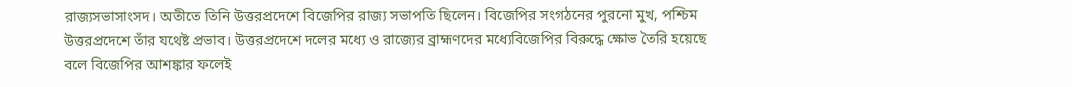রাজ্যসভাসাংসদ। অতীতে তিনি উত্তরপ্রদেশে বিজেপির রাজ্য সভাপতি ছিলেন। বিজেপির সংগঠনের পুরনো মুখ, পশ্চিম উত্তরপ্রদেশে তাঁর যথেষ্ট প্রভাব। উত্তরপ্রদেশে দলের মধ্যে ও রাজ্যের ব্রাহ্মণদের মধ্যেবিজেপির বিরুদ্ধে ক্ষোভ তৈরি হয়েছে বলে বিজেপির আশঙ্কার ফলেই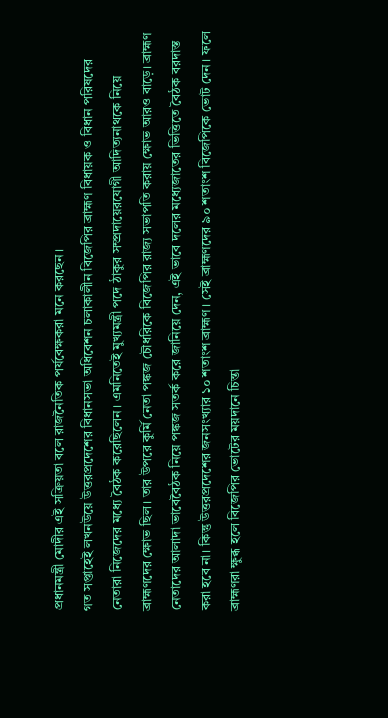প্রধানমন্ত্রী মোদীর এই সক্রিয়তা বলে রাজনৈতিক পর্যবেক্ষকরা মনে করছেন।
গত সপ্তাহেই লখনউয়ে উত্তরপ্রদেশের বিধানসভা অধিবেশন চলাকালীন বিজেপির ব্রাহ্মণ বিধায়ক ও বিধান পরিষদের নেতারা নিজেদের মধ্যে বৈঠক করেছিলেন। এমনিতেই মুখ্যমন্ত্রী পদে ঠাকুর সম্প্রদায়েরযোগী আদিত্যনাথকে নিয়ে ব্রাহ্মণদের ক্ষোভ ছিল। তার উপরে কুর্মি নেতা পঙ্কজ চৌধরিকে বিজেপির রাজ্য সভাপতি করায় ক্ষোভ আরও বাড়ে। ব্রাহ্মণ নেতাদের আলাদা ভাবেবৈঠক নিয়ে পঙ্কজ সতর্ক করে জানিয়ে দেন, এই ভাবে দলের মধ্যেজাতের ভিত্তিতে বৈঠক বরদাস্ত করা হবে না। কিন্তু উত্তরপ্রদেশের জনসংখ্যার ১০ শতাংশ ব্রাহ্মণ। সেই ব্রাহ্মণদের ৯০ শতাংশ বিজেপিকে ভোট দেন। ফলে ব্রাহ্মণরা ক্ষুব্ধ হলে বিজেপির ভোটের ময়দানে চিন্তা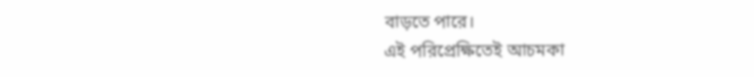বাড়তে পারে।
এই পরিপ্রেক্ষিতেই আচমকা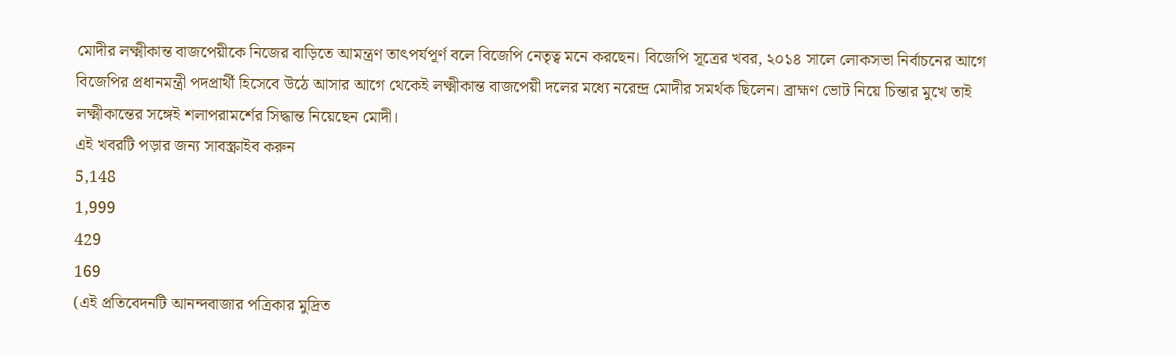মোদীর লক্ষ্মীকান্ত বাজপেয়ীকে নিজের বাড়িতে আমন্ত্রণ তাৎপর্যপূর্ণ বলে বিজেপি নেতৃত্ব মনে করছেন। বিজেপি সূত্রের খবর, ২০১৪ সালে লোকসভা নির্বাচনের আগে বিজেপির প্রধানমন্ত্রী পদপ্রার্থী হিসেবে উঠে আসার আগে থেকেই লক্ষ্মীকান্ত বাজপেয়ী দলের মধ্যে নরেন্দ্র মোদীর সমর্থক ছিলেন। ব্রাহ্মণ ভোট নিয়ে চিন্তার মুখে তাই লক্ষ্মীকান্তের সঙ্গেই শলাপরামর্শের সিদ্ধান্ত নিয়েছেন মোদী।
এই খবরটি পড়ার জন্য সাবস্ক্রাইব করুন
5,148
1,999
429
169
(এই প্রতিবেদনটি আনন্দবাজার পত্রিকার মুদ্রিত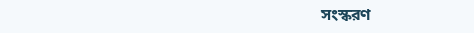সংস্করণ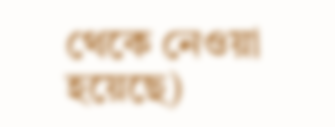থেকে নেওয়া হয়েছে)